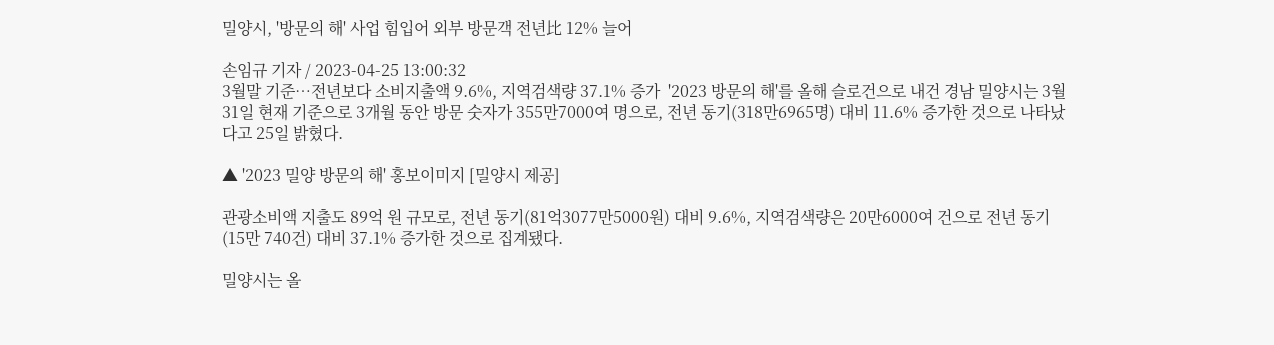밀양시, '방문의 해' 사업 힘입어 외부 방문객 전년比 12% 늘어

손임규 기자 / 2023-04-25 13:00:32
3월말 기준…전년보다 소비지출액 9.6%, 지역검색량 37.1% 증가  '2023 방문의 해'를 올해 슬로건으로 내건 경남 밀양시는 3월 31일 현재 기준으로 3개월 동안 방문 숫자가 355만7000여 명으로, 전년 동기(318만6965명) 대비 11.6% 증가한 것으로 나타났다고 25일 밝혔다.

▲ '2023 밀양 방문의 해' 홍보이미지 [밀양시 제공]

관광소비액 지출도 89억 원 규모로, 전년 동기(81억3077만5000원) 대비 9.6%, 지역검색량은 20만6000여 건으로 전년 동기(15만 740건) 대비 37.1% 증가한 것으로 집계됐다.

밀양시는 올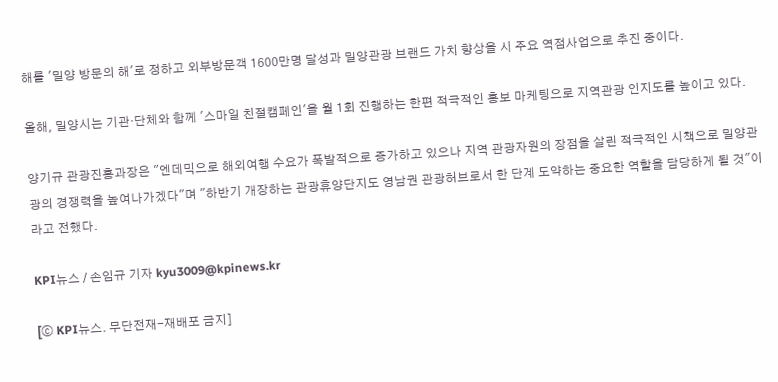해를 '밀양 방문의 해'로 정하고 외부방문객 1600만명 달성과 밀양관광 브랜드 가치 향상을 시 주요 역점사업으로 추진 중이다.

올해, 밀양시는 기관·단체와 함께 '스마일 친절캠페인'을 월 1회 진행하는 한편 적극적인 홍보 마케팅으로 지역관광 인지도를 높이고 있다.

양기규 관광진흥과장은 "엔데믹으로 해외여행 수요가 폭발적으로 증가하고 있으나 지역 관광자원의 장점을 살린 적극적인 시책으로 밀양관광의 경쟁력을 높여나가겠다"며 "하반기 개장하는 관광휴양단지도 영남권 관광허브로서 한 단계 도약하는 중요한 역할을 담당하게 될 것"이라고 전했다.

KPI뉴스 / 손임규 기자 kyu3009@kpinews.kr

[ⓒ KPI뉴스. 무단전재-재배포 금지]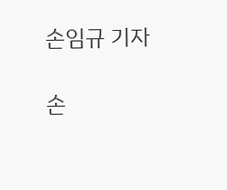손임규 기자

손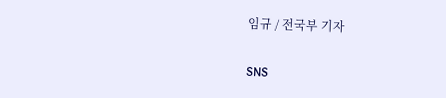임규 / 전국부 기자

SNS